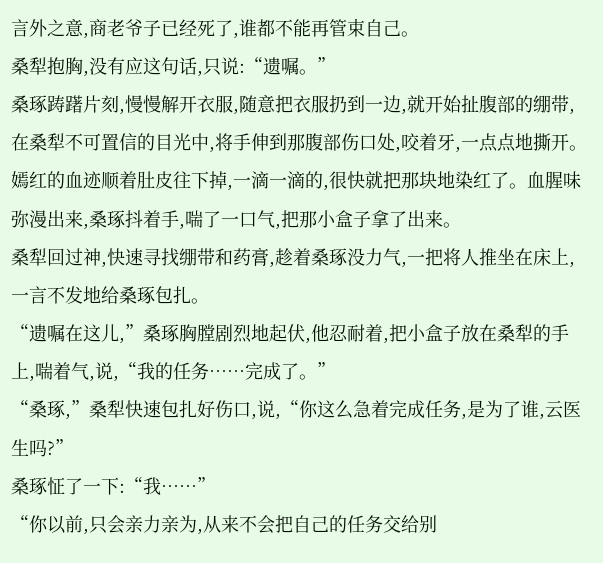言外之意,商老爷子已经死了,谁都不能再管束自己。
桑犁抱胸,没有应这句话,只说:“遗嘱。”
桑琢踌躇片刻,慢慢解开衣服,随意把衣服扔到一边,就开始扯腹部的绷带,在桑犁不可置信的目光中,将手伸到那腹部伤口处,咬着牙,一点点地撕开。
嫣红的血迹顺着肚皮往下掉,一滴一滴的,很快就把那块地染红了。血腥味弥漫出来,桑琢抖着手,喘了一口气,把那小盒子拿了出来。
桑犁回过神,快速寻找绷带和药膏,趁着桑琢没力气,一把将人推坐在床上,一言不发地给桑琢包扎。
“遗嘱在这儿,”桑琢胸膛剧烈地起伏,他忍耐着,把小盒子放在桑犁的手上,喘着气,说,“我的任务……完成了。”
“桑琢,”桑犁快速包扎好伤口,说,“你这么急着完成任务,是为了谁,云医生吗?”
桑琢怔了一下:“我……”
“你以前,只会亲力亲为,从来不会把自己的任务交给别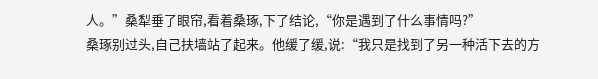人。”桑犁垂了眼帘,看着桑琢,下了结论,“你是遇到了什么事情吗?”
桑琢别过头,自己扶墙站了起来。他缓了缓,说:“我只是找到了另一种活下去的方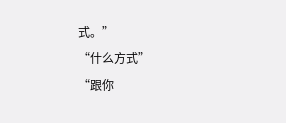式。”
“什么方式”
“跟你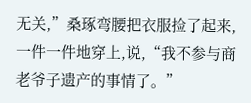无关,”桑琢弯腰把衣服捡了起来,一件一件地穿上,说,“我不参与商老爷子遗产的事情了。”